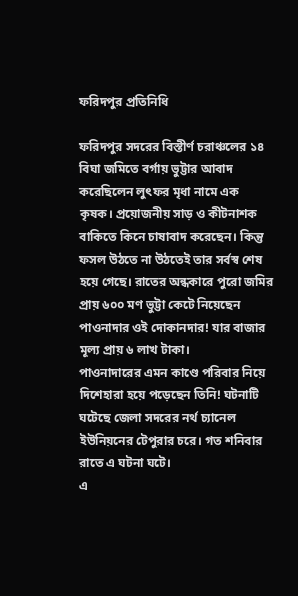ফরিদপুর প্রতিনিধি

ফরিদপুর সদরের বিস্তীর্ণ চরাঞ্চলের ১৪ বিঘা জমিতে বর্গায় ভুট্টার আবাদ করেছিলেন লুৎফর মৃধা নামে এক কৃষক। প্রয়োজনীয় সাড় ও কীটনাশক বাকিতে কিনে চাষাবাদ করেছেন। কিন্তু ফসল উঠতে না উঠতেই তার সর্বস্ব শেষ হয়ে গেছে। রাতের অন্ধকারে পুরো জমির প্রায় ৬০০ মণ ভুট্টা কেটে নিয়েছেন পাওনাদার ওই দোকানদার! যার বাজার মূল্য প্রায় ৬ লাখ টাকা।
পাওনাদারের এমন কাণ্ডে পরিবার নিয়ে দিশেহারা হয়ে পড়েছেন তিনি! ঘটনাটি ঘটেছে জেলা সদরের নর্থ চ্যানেল ইউনিয়নের টেপুরার চরে। গত শনিবার রাতে এ ঘটনা ঘটে।
এ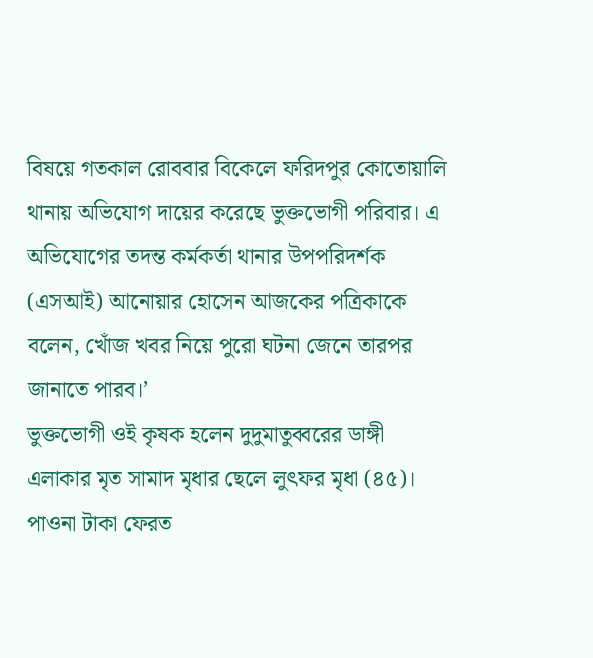বিষয়ে গতকাল রোববার বিকেলে ফরিদপুর কোতোয়ালি থানায় অভিযোগ দায়ের করেছে ভুক্তভোগী পরিবার। এ অভিযোগের তদন্ত কর্মকর্তা থানার উপপরিদর্শক (এসআই) আনোয়ার হোসেন আজকের পত্রিকাকে বলেন, খোঁজ খবর নিয়ে পুরো ঘটনা জেনে তারপর জানাতে পারব।’
ভুক্তভোগী ওই কৃষক হলেন দুদুমাতুব্বরের ডাঙ্গী এলাকার মৃত সামাদ মৃধার ছেলে লুৎফর মৃধা (৪৫)। পাওনা টাকা ফেরত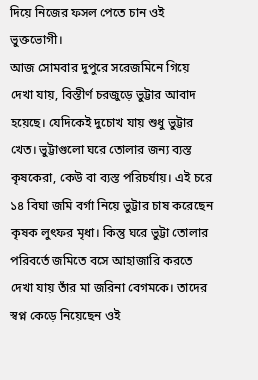দিয়ে নিজের ফসল পেতে চান ওই ভুক্তভোগী।
আজ সোমবার দুপুরে সরেজমিনে গিয়ে দেখা যায়, বিস্তীর্ণ চরজুড়ে ভুট্টার আবাদ হয়েছে। যেদিকেই দুচোখ যায় শুধু ভুট্টার খেত। ভুট্টাগুলো ঘরে তোলার জন্য ব্যস্ত কৃষকেরা, কেউ বা ব্যস্ত পরিচর্যায়। এই চরে ১৪ বিঘা জমি বর্গা নিয়ে ভুট্টার চাষ করেছেন কৃষক লুৎফর মৃধা। কিন্তু ঘরে ভুট্টা তোলার পরিবর্তে জমিতে বসে আহাজারি করতে দেখা যায় তাঁর মা জরিনা বেগমকে। তাদের স্বপ্ন কেড়ে নিয়েছেন ওই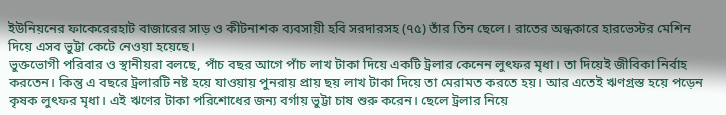ইউনিয়নের ফাকেরেরহাট বাজারের সাড় ও কীটনাশক ব্যবসায়ী হবি সরদারসহ (৭৫) তাঁর তিন ছেলে। রাতের অন্ধকারে হারভেস্টর মেশিন দিয়ে এসব ভুট্টা কেটে নেওয়া হয়েছে।
ভুক্তভোগী পরিবার ও স্থানীয়রা বলছে, পাঁচ বছর আগে পাঁচ লাখ টাকা দিয়ে একটি ট্রলার কেনেন লুৎফর মৃধা। তা দিয়েই জীবিকা নির্বাহ করতেন। কিন্তু এ বছরে ট্রলারটি নষ্ট হয়ে যাওয়ায় পুনরায় প্রায় ছয় লাখ টাকা দিয়ে তা মেরামত করতে হয়। আর এতেই ঋণগ্রস্ত হয়ে পড়েন কৃষক লুৎফর মৃধা। এই ঋণের টাকা পরিশোধের জন্য বর্গায় ভুট্টা চাষ শুরু করেন। ছেলে ট্রলার নিয়ে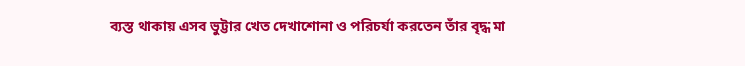ব্যস্ত থাকায় এসব ভুট্টার খেত দেখাশোনা ও পরিচর্যা করতেন তাঁর বৃদ্ধ মা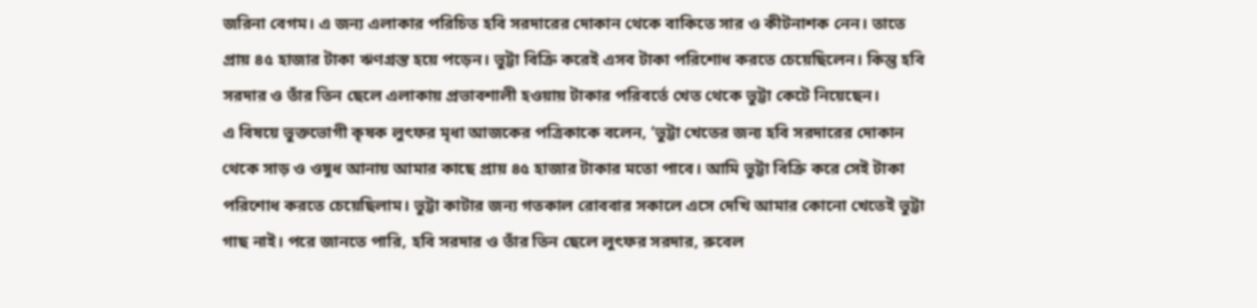জরিনা বেগম। এ জন্য এলাকার পরিচিত হবি সরদারের দোকান থেকে বাকিতে সার ও কীটনাশক নেন। তাতে প্রায় ৪৫ হাজার টাকা ঋণগ্রস্ত হয়ে পড়েন। ভুট্টা বিক্রি করেই এসব টাকা পরিশোধ করতে চেয়েছিলেন। কিন্তু হবি সরদার ও তাঁর তিন ছেলে এলাকায় প্রভাবশালী হওয়ায় টাকার পরিবর্তে খেত থেকে ভুট্টা কেটে নিয়েছেন।
এ বিষয়ে ভুক্তভোগী কৃষক লুৎফর মৃধা আজকের পত্রিকাকে বলেন, ‘ভুট্টা খেতের জন্য হবি সরদারের দোকান থেকে সাড় ও ওষুধ আনায় আমার কাছে প্রায় ৪৫ হাজার টাকার মতো পাবে। আমি ভুট্টা বিক্রি করে সেই টাকা পরিশোধ করতে চেয়েছিলাম। ভুট্টা কাটার জন্য গতকাল রোববার সকালে এসে দেখি আমার কোনো খেতেই ভুট্টা গাছ নাই। পরে জানতে পারি, হবি সরদার ও তাঁর তিন ছেলে লুৎফর সরদার, রুবেল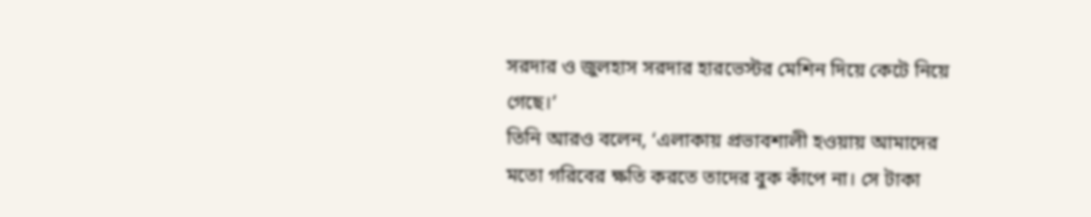সরদার ও জুলহাস সরদার হারভেস্টর মেশিন দিয়ে কেটে নিয়ে গেছে।’
তিনি আরও বলেন, ‘এলাকায় প্রভাবশালী হওয়ায় আমাদের মতো গরিবের ক্ষতি করতে তাদের বুক কাঁপে না। সে টাকা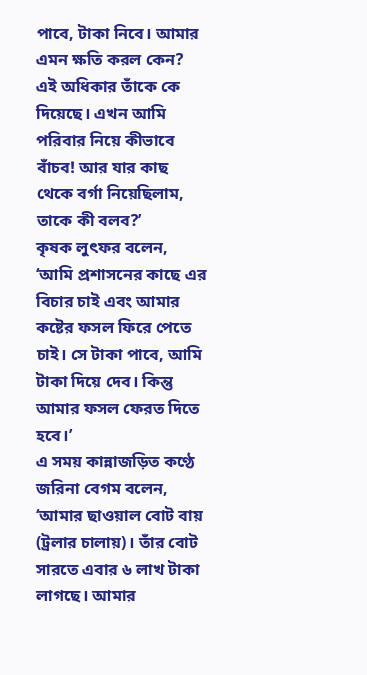পাবে, টাকা নিবে। আমার এমন ক্ষতি করল কেন? এই অধিকার তাঁকে কে দিয়েছে। এখন আমি পরিবার নিয়ে কীভাবে বাঁচব! আর যার কাছ থেকে বর্গা নিয়েছিলাম, তাকে কী বলব?’
কৃষক লুৎফর বলেন, ‘আমি প্রশাসনের কাছে এর বিচার চাই এবং আমার কষ্টের ফসল ফিরে পেতে চাই। সে টাকা পাবে, আমি টাকা দিয়ে দেব। কিন্তু আমার ফসল ফেরত দিতে হবে।’
এ সময় কান্নাজড়িত কণ্ঠে জরিনা বেগম বলেন, ‘আমার ছাওয়াল বোট বায় (ট্রলার চালায়)। তাঁর বোট সারতে এবার ৬ লাখ টাকা লাগছে। আমার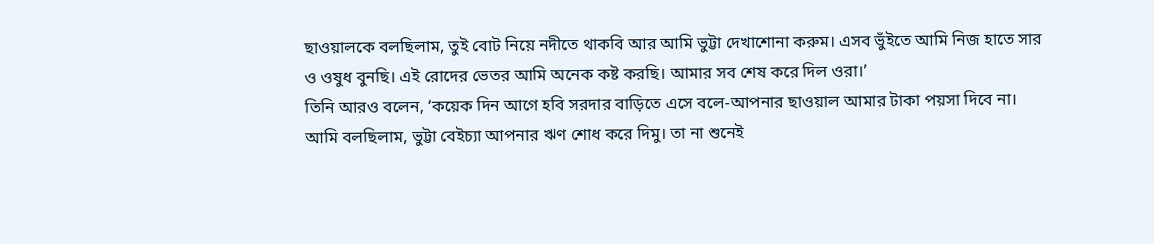ছাওয়ালকে বলছিলাম, তুই বোট নিয়ে নদীতে থাকবি আর আমি ভুট্টা দেখাশোনা করুম। এসব ভুঁইতে আমি নিজ হাতে সার ও ওষুধ বুনছি। এই রোদের ভেতর আমি অনেক কষ্ট করছি। আমার সব শেষ করে দিল ওরা।’
তিনি আরও বলেন, ‘কয়েক দিন আগে হবি সরদার বাড়িতে এসে বলে-আপনার ছাওয়াল আমার টাকা পয়সা দিবে না। আমি বলছিলাম, ভুট্টা বেইচ্যা আপনার ঋণ শোধ করে দিমু। তা না শুনেই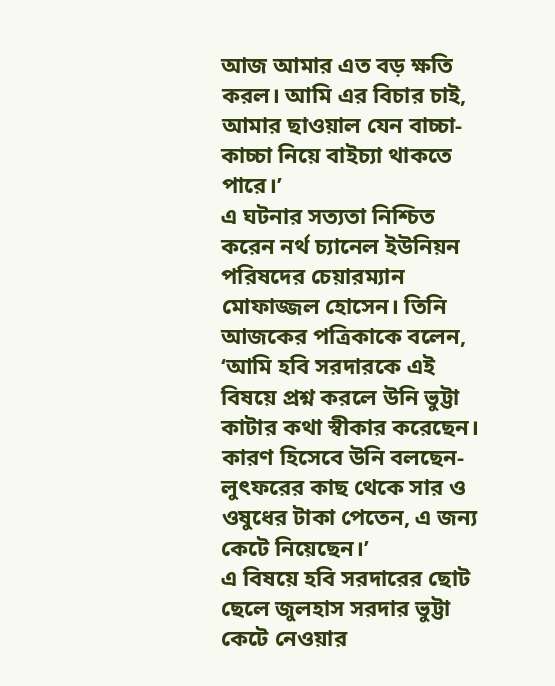আজ আমার এত বড় ক্ষতি করল। আমি এর বিচার চাই, আমার ছাওয়াল যেন বাচ্চা-কাচ্চা নিয়ে বাইচ্যা থাকতে পারে।’
এ ঘটনার সত্যতা নিশ্চিত করেন নর্থ চ্যানেল ইউনিয়ন পরিষদের চেয়ারম্যান মোফাজ্জল হোসেন। তিনি আজকের পত্রিকাকে বলেন, ‘আমি হবি সরদারকে এই বিষয়ে প্রশ্ন করলে উনি ভুট্টা কাটার কথা স্বীকার করেছেন। কারণ হিসেবে উনি বলছেন-লুৎফরের কাছ থেকে সার ও ওষুধের টাকা পেতেন, এ জন্য কেটে নিয়েছেন।’
এ বিষয়ে হবি সরদারের ছোট ছেলে জুলহাস সরদার ভুট্টা কেটে নেওয়ার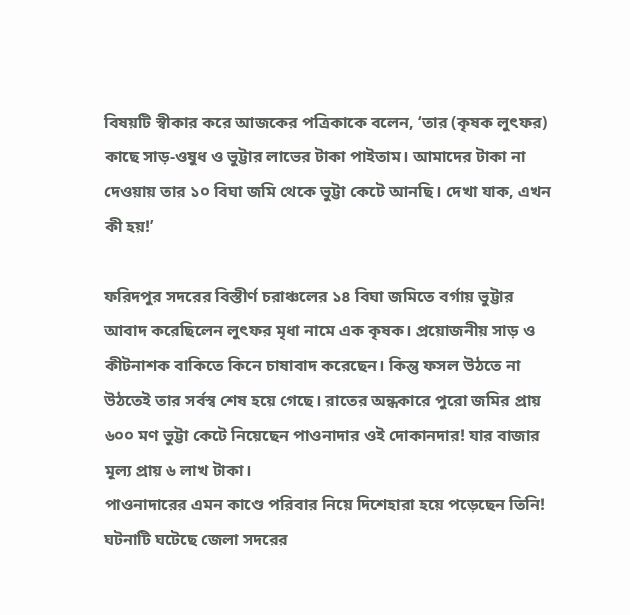বিষয়টি স্বীকার করে আজকের পত্রিকাকে বলেন, ‘তার (কৃষক লুৎফর) কাছে সাড়-ওষুধ ও ভুট্টার লাভের টাকা পাইতাম। আমাদের টাকা না দেওয়ায় তার ১০ বিঘা জমি থেকে ভুট্টা কেটে আনছি। দেখা যাক, এখন কী হয়!’

ফরিদপুর সদরের বিস্তীর্ণ চরাঞ্চলের ১৪ বিঘা জমিতে বর্গায় ভুট্টার আবাদ করেছিলেন লুৎফর মৃধা নামে এক কৃষক। প্রয়োজনীয় সাড় ও কীটনাশক বাকিতে কিনে চাষাবাদ করেছেন। কিন্তু ফসল উঠতে না উঠতেই তার সর্বস্ব শেষ হয়ে গেছে। রাতের অন্ধকারে পুরো জমির প্রায় ৬০০ মণ ভুট্টা কেটে নিয়েছেন পাওনাদার ওই দোকানদার! যার বাজার মূল্য প্রায় ৬ লাখ টাকা।
পাওনাদারের এমন কাণ্ডে পরিবার নিয়ে দিশেহারা হয়ে পড়েছেন তিনি! ঘটনাটি ঘটেছে জেলা সদরের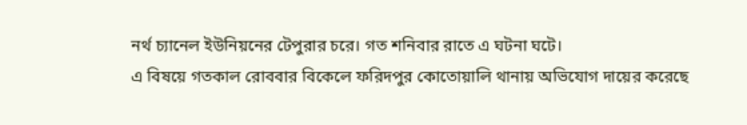নর্থ চ্যানেল ইউনিয়নের টেপুরার চরে। গত শনিবার রাতে এ ঘটনা ঘটে।
এ বিষয়ে গতকাল রোববার বিকেলে ফরিদপুর কোতোয়ালি থানায় অভিযোগ দায়ের করেছে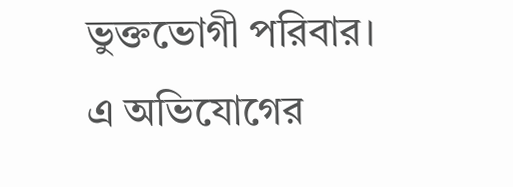ভুক্তভোগী পরিবার। এ অভিযোগের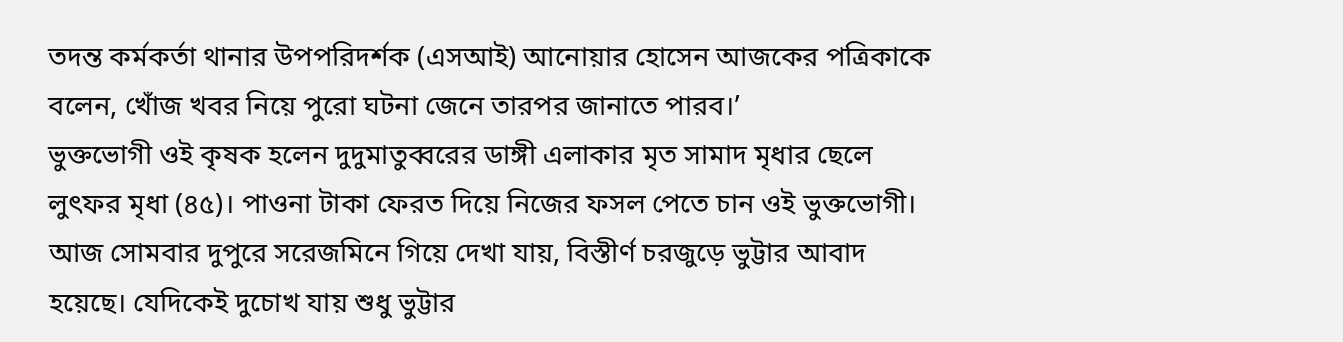তদন্ত কর্মকর্তা থানার উপপরিদর্শক (এসআই) আনোয়ার হোসেন আজকের পত্রিকাকে বলেন, খোঁজ খবর নিয়ে পুরো ঘটনা জেনে তারপর জানাতে পারব।’
ভুক্তভোগী ওই কৃষক হলেন দুদুমাতুব্বরের ডাঙ্গী এলাকার মৃত সামাদ মৃধার ছেলে লুৎফর মৃধা (৪৫)। পাওনা টাকা ফেরত দিয়ে নিজের ফসল পেতে চান ওই ভুক্তভোগী।
আজ সোমবার দুপুরে সরেজমিনে গিয়ে দেখা যায়, বিস্তীর্ণ চরজুড়ে ভুট্টার আবাদ হয়েছে। যেদিকেই দুচোখ যায় শুধু ভুট্টার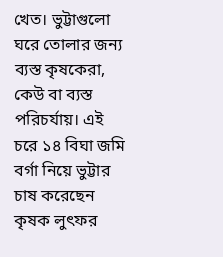খেত। ভুট্টাগুলো ঘরে তোলার জন্য ব্যস্ত কৃষকেরা, কেউ বা ব্যস্ত পরিচর্যায়। এই চরে ১৪ বিঘা জমি বর্গা নিয়ে ভুট্টার চাষ করেছেন কৃষক লুৎফর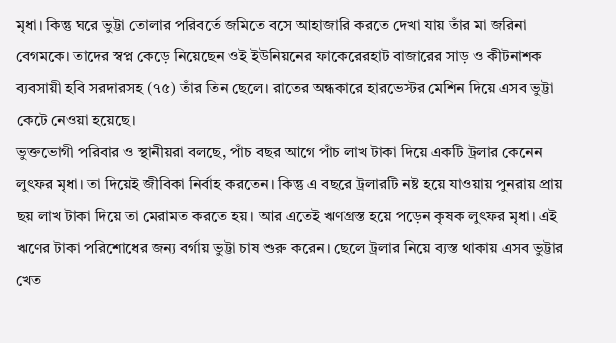মৃধা। কিন্তু ঘরে ভুট্টা তোলার পরিবর্তে জমিতে বসে আহাজারি করতে দেখা যায় তাঁর মা জরিনা বেগমকে। তাদের স্বপ্ন কেড়ে নিয়েছেন ওই ইউনিয়নের ফাকেরেরহাট বাজারের সাড় ও কীটনাশক ব্যবসায়ী হবি সরদারসহ (৭৫) তাঁর তিন ছেলে। রাতের অন্ধকারে হারভেস্টর মেশিন দিয়ে এসব ভুট্টা কেটে নেওয়া হয়েছে।
ভুক্তভোগী পরিবার ও স্থানীয়রা বলছে, পাঁচ বছর আগে পাঁচ লাখ টাকা দিয়ে একটি ট্রলার কেনেন লুৎফর মৃধা। তা দিয়েই জীবিকা নির্বাহ করতেন। কিন্তু এ বছরে ট্রলারটি নষ্ট হয়ে যাওয়ায় পুনরায় প্রায় ছয় লাখ টাকা দিয়ে তা মেরামত করতে হয়। আর এতেই ঋণগ্রস্ত হয়ে পড়েন কৃষক লুৎফর মৃধা। এই ঋণের টাকা পরিশোধের জন্য বর্গায় ভুট্টা চাষ শুরু করেন। ছেলে ট্রলার নিয়ে ব্যস্ত থাকায় এসব ভুট্টার খেত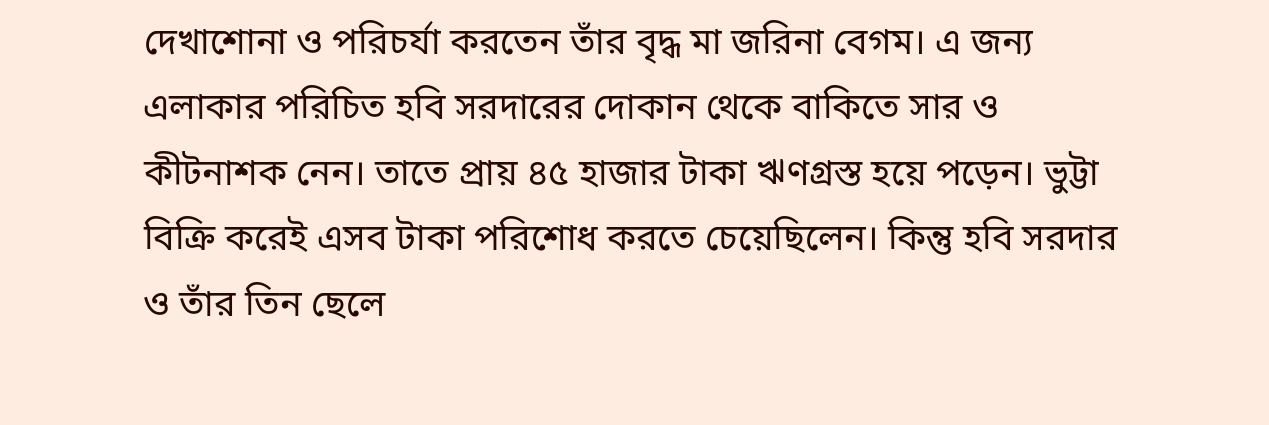দেখাশোনা ও পরিচর্যা করতেন তাঁর বৃদ্ধ মা জরিনা বেগম। এ জন্য এলাকার পরিচিত হবি সরদারের দোকান থেকে বাকিতে সার ও কীটনাশক নেন। তাতে প্রায় ৪৫ হাজার টাকা ঋণগ্রস্ত হয়ে পড়েন। ভুট্টা বিক্রি করেই এসব টাকা পরিশোধ করতে চেয়েছিলেন। কিন্তু হবি সরদার ও তাঁর তিন ছেলে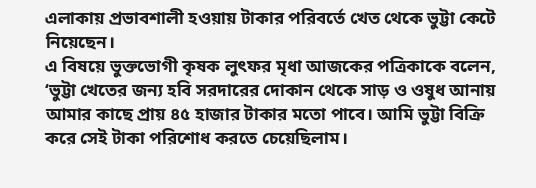এলাকায় প্রভাবশালী হওয়ায় টাকার পরিবর্তে খেত থেকে ভুট্টা কেটে নিয়েছেন।
এ বিষয়ে ভুক্তভোগী কৃষক লুৎফর মৃধা আজকের পত্রিকাকে বলেন, ‘ভুট্টা খেতের জন্য হবি সরদারের দোকান থেকে সাড় ও ওষুধ আনায় আমার কাছে প্রায় ৪৫ হাজার টাকার মতো পাবে। আমি ভুট্টা বিক্রি করে সেই টাকা পরিশোধ করতে চেয়েছিলাম।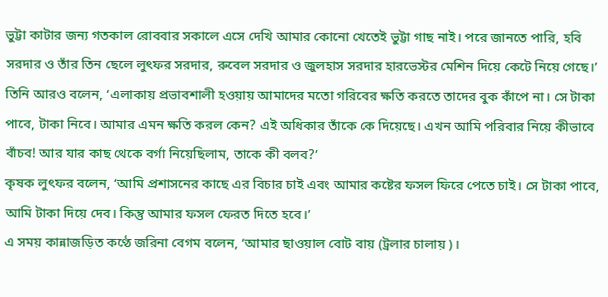ভুট্টা কাটার জন্য গতকাল রোববার সকালে এসে দেখি আমার কোনো খেতেই ভুট্টা গাছ নাই। পরে জানতে পারি, হবি সরদার ও তাঁর তিন ছেলে লুৎফর সরদার, রুবেল সরদার ও জুলহাস সরদার হারভেস্টর মেশিন দিয়ে কেটে নিয়ে গেছে।’
তিনি আরও বলেন, ‘এলাকায় প্রভাবশালী হওয়ায় আমাদের মতো গরিবের ক্ষতি করতে তাদের বুক কাঁপে না। সে টাকা পাবে, টাকা নিবে। আমার এমন ক্ষতি করল কেন? এই অধিকার তাঁকে কে দিয়েছে। এখন আমি পরিবার নিয়ে কীভাবে বাঁচব! আর যার কাছ থেকে বর্গা নিয়েছিলাম, তাকে কী বলব?’
কৃষক লুৎফর বলেন, ‘আমি প্রশাসনের কাছে এর বিচার চাই এবং আমার কষ্টের ফসল ফিরে পেতে চাই। সে টাকা পাবে, আমি টাকা দিয়ে দেব। কিন্তু আমার ফসল ফেরত দিতে হবে।’
এ সময় কান্নাজড়িত কণ্ঠে জরিনা বেগম বলেন, ‘আমার ছাওয়াল বোট বায় (ট্রলার চালায়)।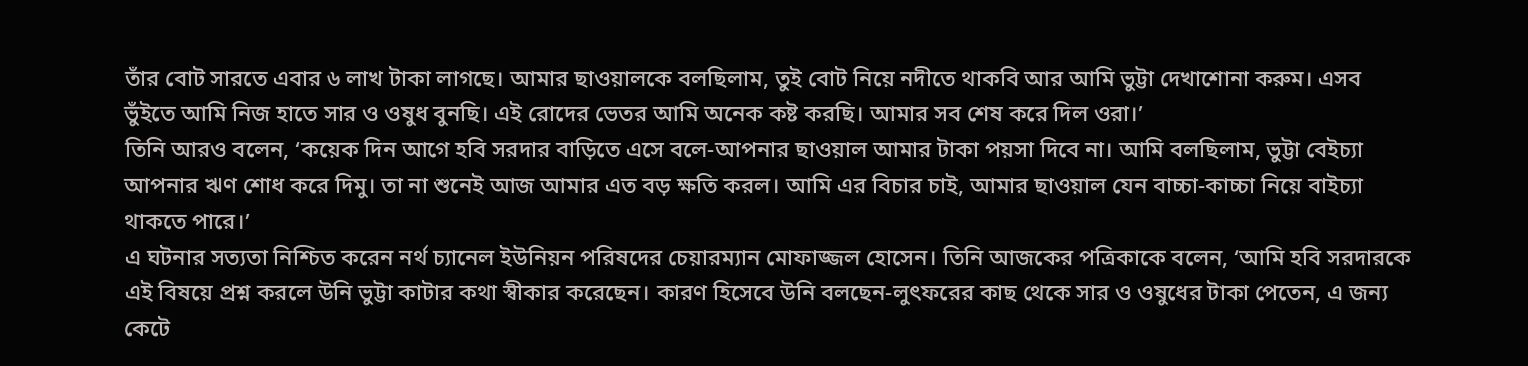তাঁর বোট সারতে এবার ৬ লাখ টাকা লাগছে। আমার ছাওয়ালকে বলছিলাম, তুই বোট নিয়ে নদীতে থাকবি আর আমি ভুট্টা দেখাশোনা করুম। এসব ভুঁইতে আমি নিজ হাতে সার ও ওষুধ বুনছি। এই রোদের ভেতর আমি অনেক কষ্ট করছি। আমার সব শেষ করে দিল ওরা।’
তিনি আরও বলেন, ‘কয়েক দিন আগে হবি সরদার বাড়িতে এসে বলে-আপনার ছাওয়াল আমার টাকা পয়সা দিবে না। আমি বলছিলাম, ভুট্টা বেইচ্যা আপনার ঋণ শোধ করে দিমু। তা না শুনেই আজ আমার এত বড় ক্ষতি করল। আমি এর বিচার চাই, আমার ছাওয়াল যেন বাচ্চা-কাচ্চা নিয়ে বাইচ্যা থাকতে পারে।’
এ ঘটনার সত্যতা নিশ্চিত করেন নর্থ চ্যানেল ইউনিয়ন পরিষদের চেয়ারম্যান মোফাজ্জল হোসেন। তিনি আজকের পত্রিকাকে বলেন, ‘আমি হবি সরদারকে এই বিষয়ে প্রশ্ন করলে উনি ভুট্টা কাটার কথা স্বীকার করেছেন। কারণ হিসেবে উনি বলছেন-লুৎফরের কাছ থেকে সার ও ওষুধের টাকা পেতেন, এ জন্য কেটে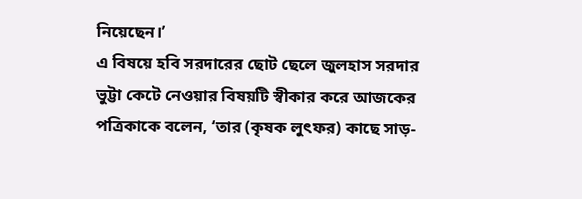নিয়েছেন।’
এ বিষয়ে হবি সরদারের ছোট ছেলে জুলহাস সরদার ভুট্টা কেটে নেওয়ার বিষয়টি স্বীকার করে আজকের পত্রিকাকে বলেন, ‘তার (কৃষক লুৎফর) কাছে সাড়-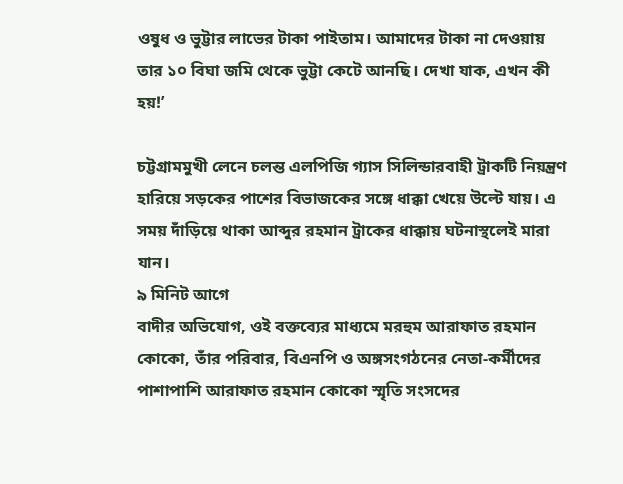ওষুধ ও ভুট্টার লাভের টাকা পাইতাম। আমাদের টাকা না দেওয়ায় তার ১০ বিঘা জমি থেকে ভুট্টা কেটে আনছি। দেখা যাক, এখন কী হয়!’

চট্টগ্রামমুখী লেনে চলন্ত এলপিজি গ্যাস সিলিন্ডারবাহী ট্রাকটি নিয়ন্ত্রণ হারিয়ে সড়কের পাশের বিভাজকের সঙ্গে ধাক্কা খেয়ে উল্টে যায়। এ সময় দাঁড়িয়ে থাকা আব্দুর রহমান ট্রাকের ধাক্কায় ঘটনাস্থলেই মারা যান।
৯ মিনিট আগে
বাদীর অভিযোগ, ওই বক্তব্যের মাধ্যমে মরহুম আরাফাত রহমান কোকো, তাঁর পরিবার, বিএনপি ও অঙ্গসংগঠনের নেতা-কর্মীদের পাশাপাশি আরাফাত রহমান কোকো স্মৃতি সংসদের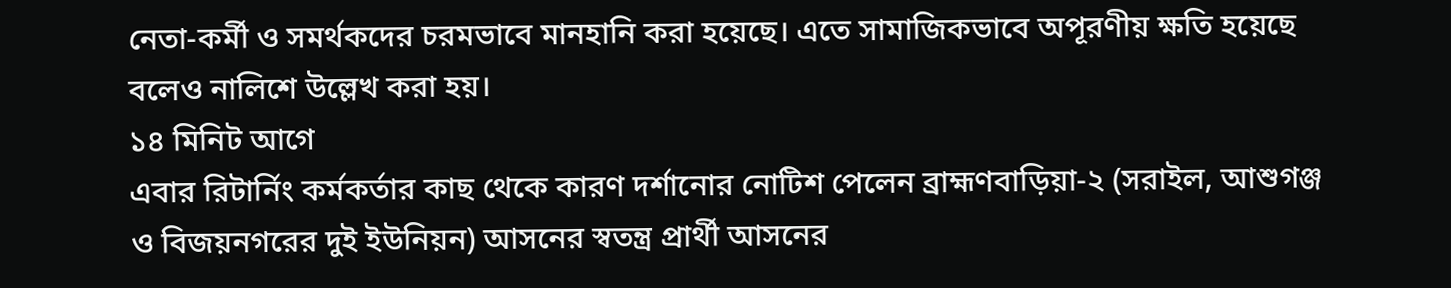নেতা-কর্মী ও সমর্থকদের চরমভাবে মানহানি করা হয়েছে। এতে সামাজিকভাবে অপূরণীয় ক্ষতি হয়েছে বলেও নালিশে উল্লেখ করা হয়।
১৪ মিনিট আগে
এবার রিটার্নিং কর্মকর্তার কাছ থেকে কারণ দর্শানোর নোটিশ পেলেন ব্রাহ্মণবাড়িয়া-২ (সরাইল, আশুগঞ্জ ও বিজয়নগরের দুই ইউনিয়ন) আসনের স্বতন্ত্র প্রার্থী আসনের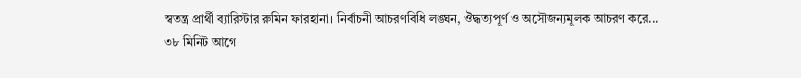স্বতন্ত্র প্রার্থী ব্যারিস্টার রুমিন ফারহানা। নির্বাচনী আচরণবিধি লঙ্ঘন, ঔদ্ধত্যপূর্ণ ও অসৌজন্যমূলক আচরণ করে...
৩৮ মিনিট আগে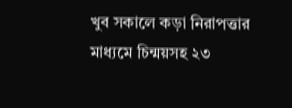খুব সকালে কড়া নিরাপত্তার মাধ্যমে চিন্ময়সহ ২৩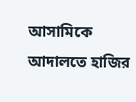আসামিকে আদালতে হাজির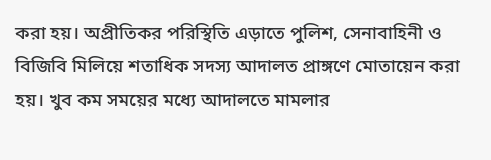করা হয়। অপ্রীতিকর পরিস্থিতি এড়াতে পুলিশ, সেনাবাহিনী ও বিজিবি মিলিয়ে শতাধিক সদস্য আদালত প্রাঙ্গণে মোতায়েন করা হয়। খুব কম সময়ের মধ্যে আদালতে মামলার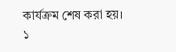কার্যক্রম শেষ করা হয়।
১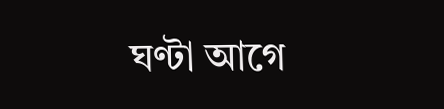ঘণ্টা আগে